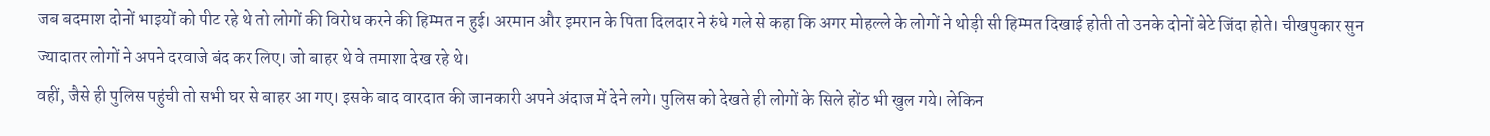जब बदमाश दोनों भाइयों को पीट रहे थे तो लोगों की विरोध करने की हिम्मत न हुई। अरमान और इमरान के पिता दिलदार ने रुंधे गले से कहा कि अगर मोहल्ले के लोगों ने थोड़ी सी हिम्मत दिखाई होती तो उनके दोनों बेटे जिंदा होते। चीखपुकार सुन ज्यादातर लोगों ने अपने दरवाजे बंद कर लिए। जो बाहर थे वे तमाशा देख रहे थे।
वहीं, जैसे ही पुलिस पहुंची तो सभी घर से बाहर आ गए। इसके बाद वारदात की जानकारी अपने अंदाज में देने लगे। पुलिस को देखते ही लोगों के सिले होंठ भी खुल गये। लेकिन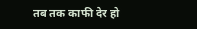तब तक काफी देर हो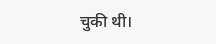चुकी थी।